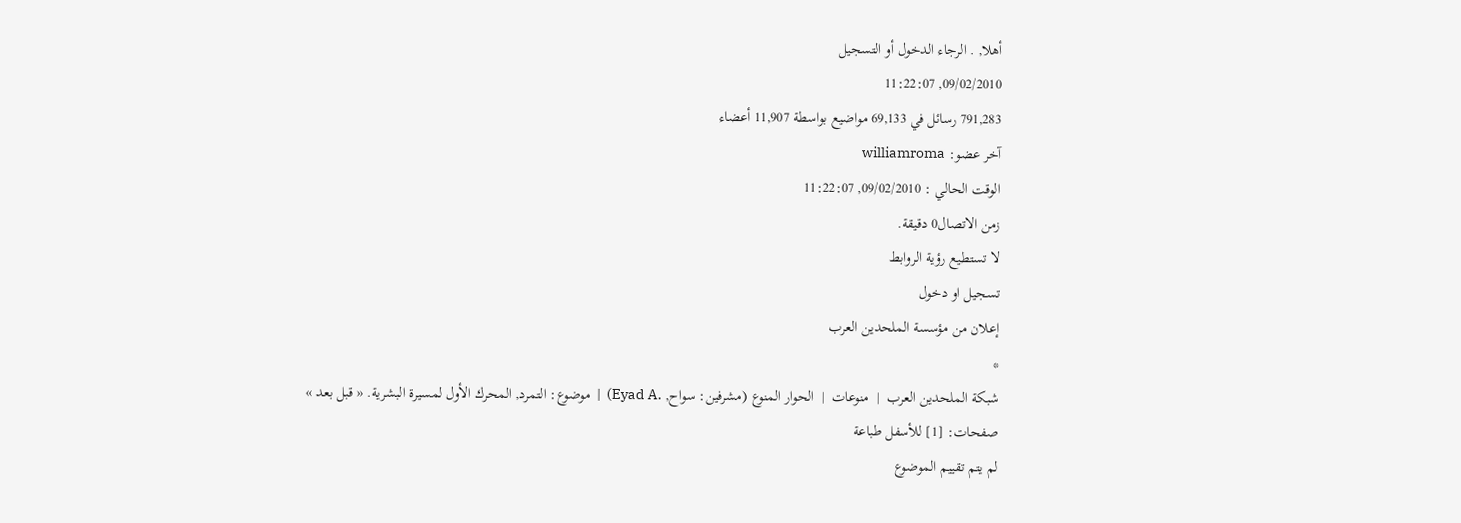أهلا, . الرجاء الدخول أو التسجيل
09/02/2010, 11:22:07
791,283 رسائل في 69,133 مواضيع بواسطة 11,907 أعضاء
آخر عضو: williamroma
الوقت الحالي : 09/02/2010, 11:22:07
زمن الاتصال0 دقيقة.
لا تستطيع رؤية الروابط
تسجيل او دخول
إعلان من مؤسسة الملحدين العرب
*
شبكة الملحدين العرب  |  منوعات  |  الحوار المنوع (مشرفين: سواح, .Eyad A)  |  موضوع: التمرد, المحرك الأول لمسيرة البشرية. « قبل بعد »
صفحات: [1] للأسفل طباعة
لم يتم تقييم الموضوع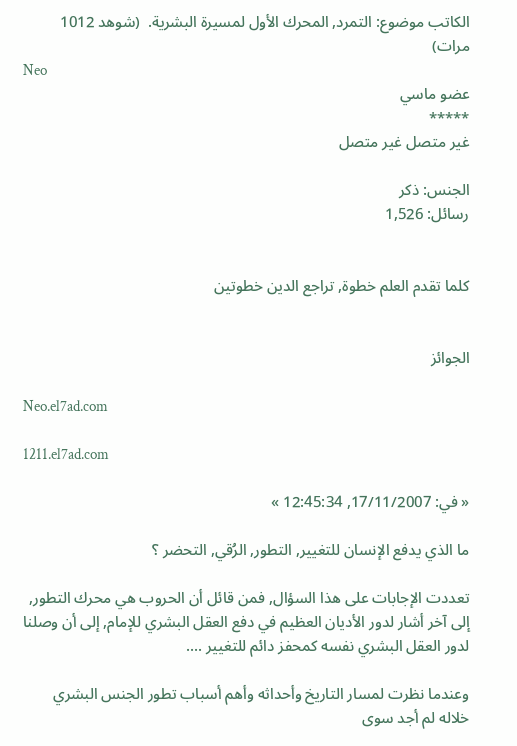الكاتب موضوع: التمرد, المحرك الأول لمسيرة البشرية.  (شوهد 1012 مرات)
Neo
عضو ماسي
*****
غير متصل غير متصل

الجنس: ذكر
رسائل: 1,526


كلما تقدم العلم خطوة, تراجع الدين خطوتين


الجوائز

Neo.el7ad.com

1211.el7ad.com

« في: 17/11/2007, 12:45:34 »

ما الذي يدفع الإنسان للتغيير, التطور, الرُقي, التحضر ؟

تعددت الإجابات على هذا السؤال, فمن قائل أن الحروب هي محرك التطور, إلى آخر أشار لدور الأديان العظيم في دفع العقل البشري للإمام, إلى أن وصلنا لدور العقل البشري نفسه كمحفز دائم للتغيير ....

وعندما نظرت لمسار التاريخ وأحداثه وأهم أسباب تطور الجنس البشري خلاله لم أجد سوى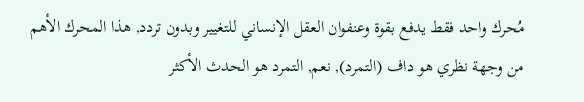مُحرك واحد فقط يدفع بقوة وعنفوان العقل الإنساني للتغيير وبدون تردد, هذا المحرك الأهم من وجهة نظري هو داف (التمرد), نعم, التمرد هو الحدث الأكثر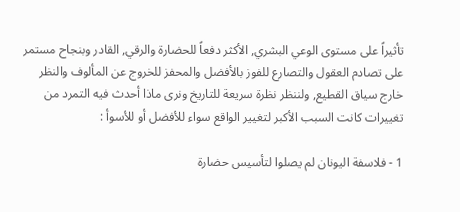تأثيراً على مستوى الوعي البشري, الأكثر دفعاً للحضارة والرقي, القادر وبنجاح مستمر على تصادم العقول والتصارع للفوز بالأفضل والمحفز للخروج عن المألوف والنظر خارج سياق القطيع, ولننظر نظرة سريعة للتاريخ ونرى ماذا أحدث فيه التمرد من تغييرات كانت السبب الأكبر لتغيير الواقع سواء للأفضل أو للأسوأ :

1 - فلاسفة اليونان لم يصلوا لتأسيس حضارة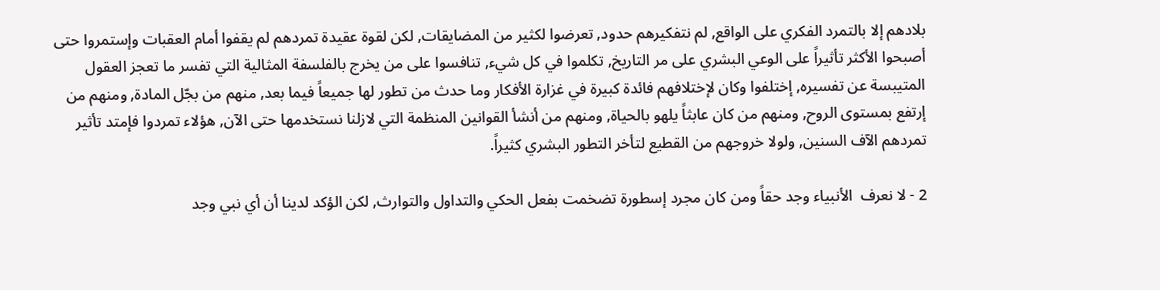بلادهم إلا بالتمرد الفكري على الواقع, لم نتفكيرهم حدود, تعرضوا لكثير من المضايقات, لكن لقوة عقيدة تمردهم لم يقفوا أمام العقبات وإستمروا حتى أصبحوا الأكثر تأثيراً على الوعي البشري على مر التاريخ, تكلموا في كل شيء, تنافسوا على من يخرج بالفلسفة المثالية التي تفسر ما تعجز العقول المتيبسة عن تفسيره, إختلفوا وكان لإختلافهم فائدة كبيرة في غزارة الأفكار وما حدث من تطور لها جميعاً فيما بعد, منهم من بجّل المادة, ومنهم من إرتفع بمستوى الروح, ومنهم من كان عابثاً يلهو بالحياة, ومنهم من أنشأ القوانين المنظمة التي لازلنا نستخدمها حتى الآن, هؤلاء تمردوا فإمتد تأثير تمردهم الآف السنين, ولولا خروجهم من القطيع لتأخر التطور البشري كثيراً.

2 - لا نعرف  الأنبياء وجد حقاً ومن كان مجرد إسطورة تضخمت بفعل الحكي والتداول والتوارث, لكن الؤكد لدينا أن أي نبي وجد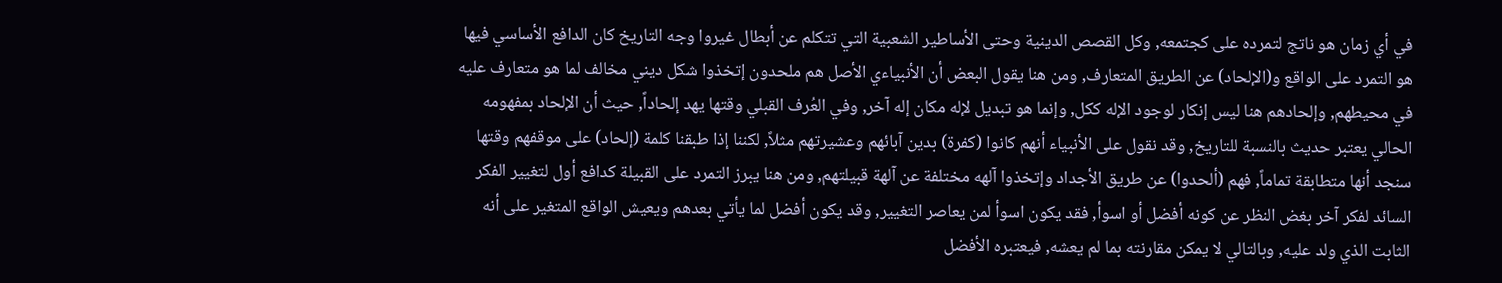في أي زمان هو ناتج لتمرده على كجتمعه, وكل القصص الدينية وحتى الأساطير الشعبية التي تتكلم عن أبطال غيروا وجه التاريخ كان الدافع الأساسي فيها هو التمرد على الواقع و(الإلحاد) عن الطريق المتعارف, ومن هنا يقول البعض أن الأنبياءي الأصل هم ملحدون إتخذوا شكل ديني مخالف لما هو متعارف عليه في محيطهم, وإلحادهم هنا ليس إنكار لوجود الإله ككل, وإنما هو تبديل لإله مكان إله آخر, وفي العُرف القبلي وقتها يهد إلحاداً, حيث أن الإلحاد بمفهومه الحالي يعتبر حديث بالنسبة للتاريخ, وقد نقول على الأنبياء أنهم كانوا (كفرة) بدين آبائهم وعشيرتهم مثلاً, لكننا إذا طبقنا كلمة (إلحاد) على موقفهم وقتها سنجد أنها متطابقة تماماً, فهم (ألحدوا) عن طريق الأجداد وإتخذوا آلهه مختلفة عن آلهة قبيلتهم, ومن هنا يبرز التمرد على القبيلة كدافع أول لتغيير الفكر السائد لفكر آخر بغض النظر عن كونه أفضل أو اسوأ, فقد يكون اسوأ لمن يعاصر التغيير, وقد يكون أفضل لما يأتي بعدهم ويعيش الواقع المتغير على أنه الثابت الذي ولد عليه, وبالتالي لا يمكن مقارنته بما لم يعشه, فيعتبره الأفضل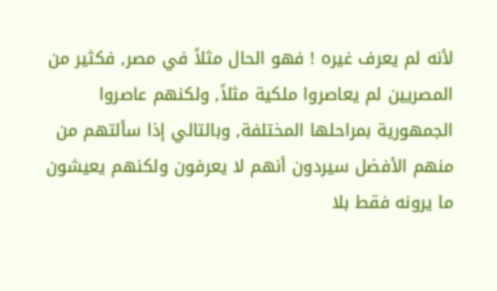لأنه لم يعرف غيره ! فهو الحال مثلاً في مصر, فكثير من المصريين لم يعاصروا ملكية مثلاً, ولكنهم عاصروا الجمهورية بمراحلها المختلفة, وبالتالي إذا سألتهم من منهم الأفضل سيردون أنهم لا يعرفون ولكنهم يعيشون ما يرونه فقط بلا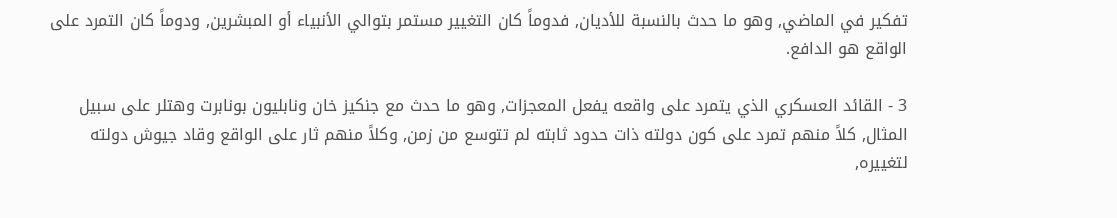تفكير في الماضي, وهو ما حدث بالنسبة للأديان, فدوماً كان التغيير مستمر بتوالي الأنبياء أو المبشرين, ودوماً كان التمرد على الواقع هو الدافع.

3 - القائد العسكري الذي يتمرد على واقعه يفعل المعجزات, وهو ما حدث مع جنكيز خان ونابليون بونابرت وهتلر على سبيل المثال, كلاً منهم تمرد على كون دولته ذات حدود ثابته لم تتوسع من زمن, وكلاً منهم ثار على الواقع وقاد جيوش دولته لتغييره,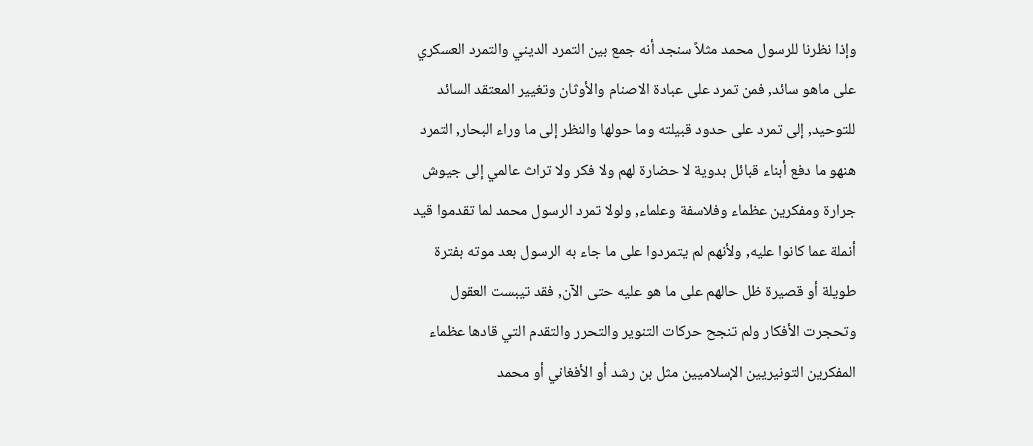وإذا نظرنا للرسول محمد مثلاً سنجد أنه جمع بين التمرد الديني والتمرد العسكري على ماهو سائد, فمن تمرد على عبادة الاصنام والأوثان وتغيير المعتقد السائد للتوحيد, إلى تمرد على حدود قبيلته وما حولها والنظر إلى ما وراء البحار, التمرد هنهو ما دفع أبناء قبائل بدوية لا حضارة لهم ولا فكر ولا تراث عالمي إلى جيوش جرارة ومفكرين عظماء وفلاسفة وعلماء, ولولا تمرد الرسول محمد لما تقدموا قيد أنملة عما كانوا عليه, ولأنهم لم يتمردوا على ما جاء به الرسول بعد موته بفترة طويلة أو قصيرة ظل حالهم على ما هو عليه حتى الآن, فقد تيبست العقول وتحجرت الأفكار ولم تنجح حركات التنوير والتحرر والتقدم التي قادها عظماء المفكرين التونيريين الإسلاميين مثل بن رشد أو الأفغاني أو محمد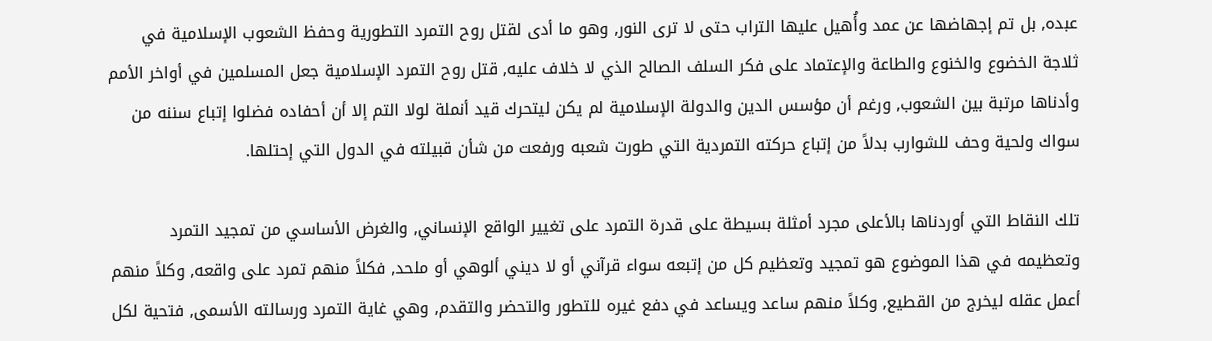عبده, بل تم إجهاضها عن عمد وأُهيل عليها التراب حتى لا ترى النور, وهو ما أدى لقتل روح التمرد التطورية وحفظ الشعوب الإسلامية في ثلاجة الخضوع والخنوع والطاعة والإعتماد على فكر السلف الصالح الذي لا خلاف عليه, قتل روح التمرد الإسلامية جعل المسلمين في أواخر الأمم وأدناها مرتبة بين الشعوب, ورغم أن مؤسس الدين والدولة الإسلامية لم يكن ليتحرك قيد أنملة لولا التم إلا أن أحفاده فضلوا إتباع سننه من سواك ولحية وحف للشوارب بدلاً من إتباع حركته التمردية التي طورت شعبه ورفعت من شأن قبيلته في الدول التي إحتلها.

تلك النقاط التي أوردناها بالأعلى مجرد أمثلة بسيطة على قدرة التمرد على تغيير الواقع الإنساني, والغرض الأساسي من تمجيد التمرد وتعظيمه في هذا الموضوع هو تمجيد وتعظيم كل من إتبعه سواء قرآني أو لا ديني ألوهي أو ملحد, فكلاً منهم تمرد على واقعه, وكلاً منهم أعمل عقله ليخرج من القطيع, وكلاً منهم ساعد ويساعد في دفع غيره للتطور والتحضر والتقدم, وهي غاية التمرد ورسالته الأسمى, فتحية لكل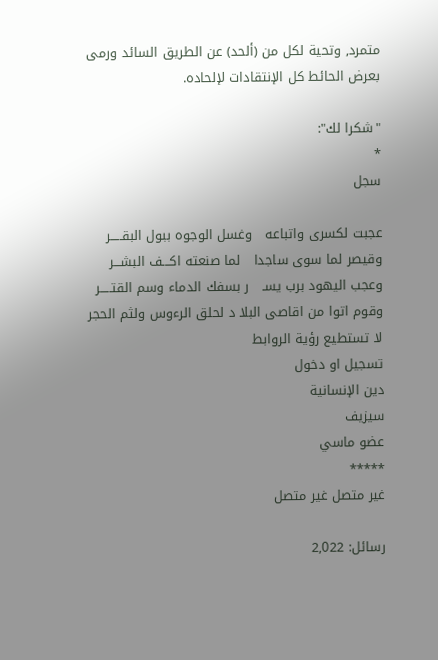متمرد, وتحية لكل من (ألحد) عن الطريق السائد ورمى بعرض الحائط كل الإنتقادات لإلحاده.

"شكرا لك":
*
سجل

عجبت لكسرى واتباعه   وغسل الوجوه ببول البقـــــر
وقيصر لما سوى ساجدا   لما صنعته اكـــف البشـــر
وعجب اليهود برب يسـ   ر بسفك الدماء وسم القتـــــر
وقوم اتوا من اقاصى البلا د لحلق الرءوس ولثم الحجر
لا تستطيع رؤية الروابط
تسجيل او دخول
دين الإنسانية
سيزيف
عضو ماسي
*****
غير متصل غير متصل

رسائل: 2,022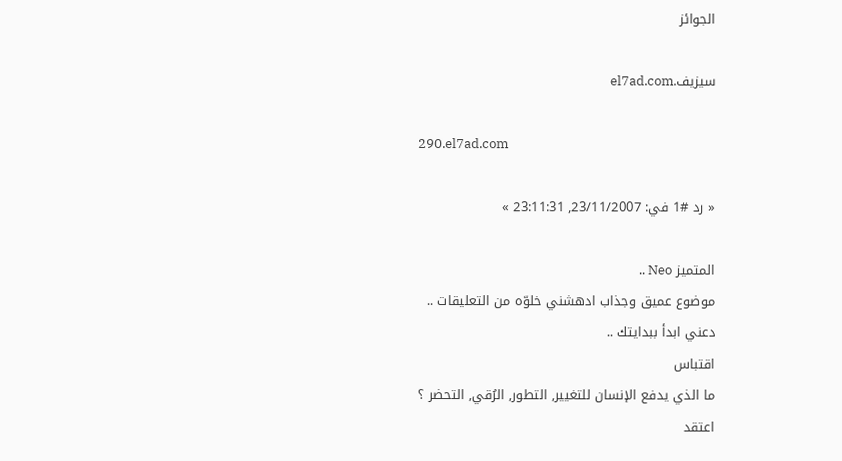الجوائز

سيزيف.el7ad.com

290.el7ad.com

« رد #1 في: 23/11/2007, 23:11:31 »

المتميز Neo ..
موضوع عميق وجذاب ادهشني خلوّه من التعليقات ..
دعني ابدأ ببدايتك ..
اقتباس
ما الذي يدفع الإنسان للتغيير, التطور, الرُقي, التحضر ؟
اعتقد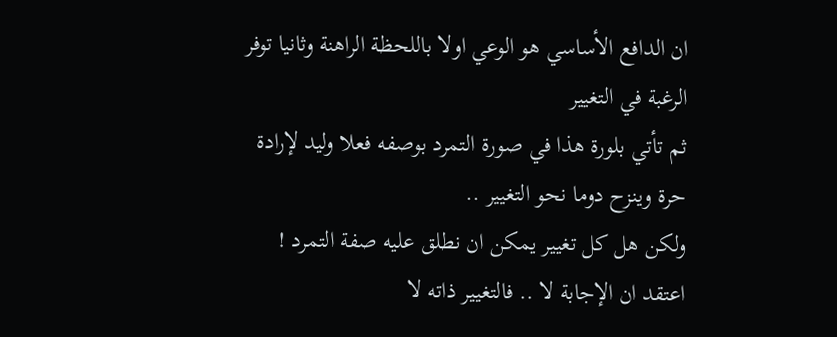ان الدافع الأساسي هو الوعي اولا باللحظة الراهنة وثانيا توفر الرغبة في التغيير
ثم تأتي بلورة هذا في صورة التمرد بوصفه فعلا وليد لإرادة حرة وينزح دوما نحو التغيير ..
ولكن هل كل تغيير يمكن ان نطلق عليه صفة التمرد !
اعتقد ان الإجابة لا .. فالتغيير ذاته لا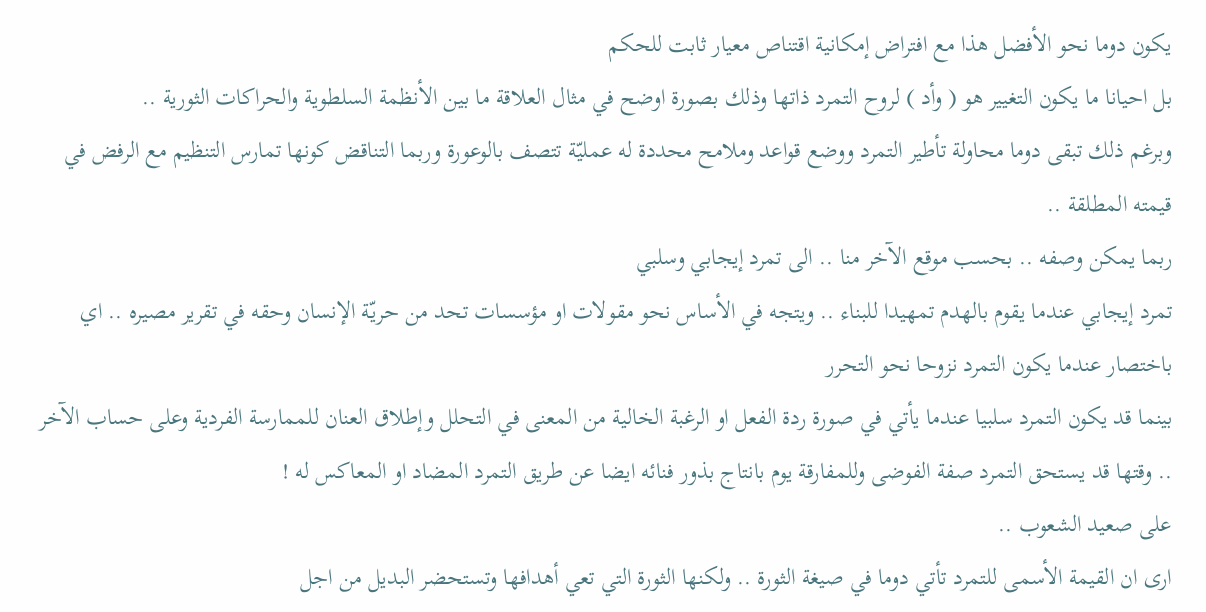يكون دوما نحو الأفضل هذا مع افتراض إمكانية اقتناص معيار ثابت للحكم
بل احيانا ما يكون التغيير هو ( وأد ) لروح التمرد ذاتها وذلك بصورة اوضح في مثال العلاقة ما بين الأنظمة السلطوية والحراكات الثورية ..
وبرغم ذلك تبقى دوما محاولة تأطير التمرد ووضع قواعد وملامح محددة له عمليّة تتصف بالوعورة وربما التناقض كونها تمارس التنظيم مع الرفض في قيمته المطلقة ..
ربما يمكن وصفه .. بحسب موقع الآخر منا .. الى تمرد إيجابي وسلبي
تمرد إيجابي عندما يقوم بالهدم تمهيدا للبناء .. ويتجه في الأساس نحو مقولات او مؤسسات تحد من حريّة الإنسان وحقه في تقرير مصيره .. اي باختصار عندما يكون التمرد نزوحا نحو التحرر
بينما قد يكون التمرد سلبيا عندما يأتي في صورة ردة الفعل او الرغبة الخالية من المعنى في التحلل وإطلاق العنان للممارسة الفردية وعلى حساب الآخر .. وقتها قد يستحق التمرد صفة الفوضى وللمفارقة يوم بانتاج بذور فنائه ايضا عن طريق التمرد المضاد او المعاكس له !
على صعيد الشعوب ..
ارى ان القيمة الأسمى للتمرد تأتي دوما في صيغة الثورة .. ولكنها الثورة التي تعي أهدافها وتستحضر البديل من اجل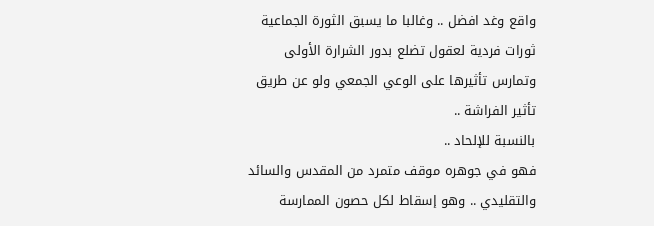واقع وغد افضل .. وغالبا ما يسبق الثورة الجماعية ثورات فردية لعقول تضلع بدور الشرارة الأولى وتمارس تأثيرها على الوعي الجمعي ولو عن طريق تأثير الفراشة ..
بالنسبة للإلحاد ..
فهو في جوهره موقف متمرد من المقدس والسائد والتقليدي .. وهو إسقاط لكل حصون الممارسة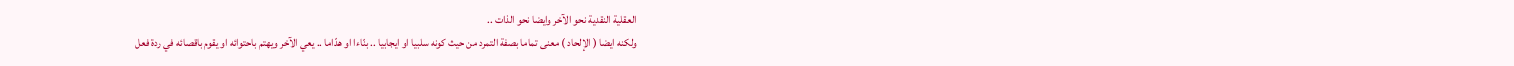العقلية النقدية نحو الآخر وايضا نحو الذات ..
ولكنه ايضا ( الإلحاد ) معنى تماما بصفة التمرد من حيث كونه سلبيا او ايجابيا .. بنّاءا او هدّاما .. يعي الآخر ويهتم باحتوائه او يقوم باقصائه في ردة فعل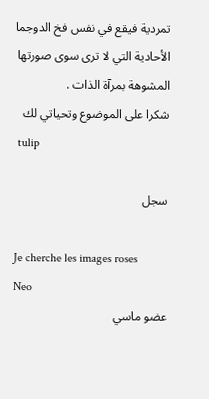تمردية فيقع في نفس فخ الدوجما الأحادية التي لا ترى سوى صورتها المشوهة بمرآة الذات .
شكرا على الموضوع وتحياتي لك
 tulip

سجل

Je cherche les images roses
Neo
عضو ماسي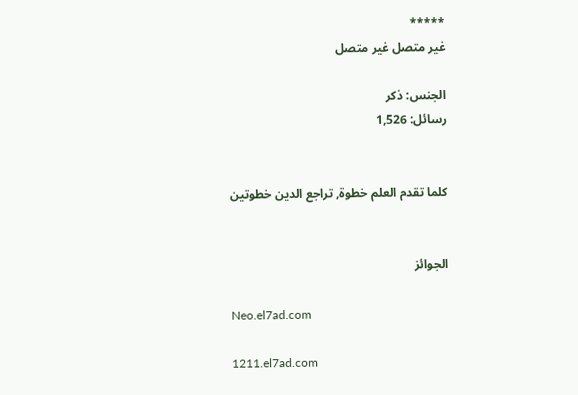*****
غير متصل غير متصل

الجنس: ذكر
رسائل: 1,526


كلما تقدم العلم خطوة, تراجع الدين خطوتين


الجوائز

Neo.el7ad.com

1211.el7ad.com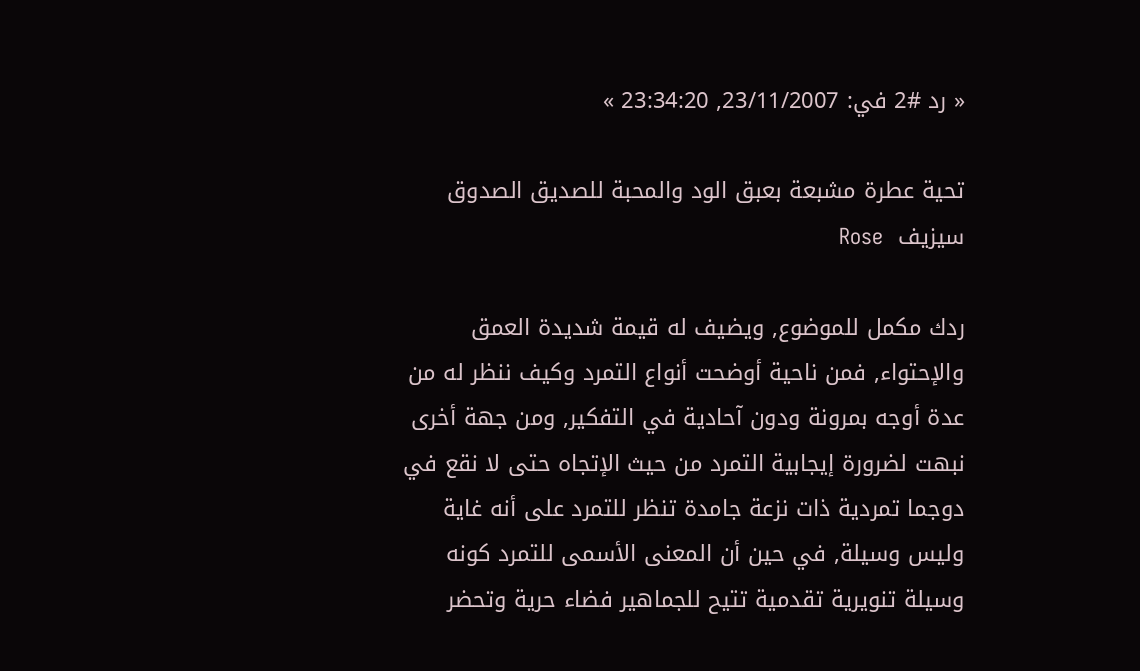« رد #2 في: 23/11/2007, 23:34:20 »

تحية عطرة مشبعة بعبق الود والمحبة للصديق الصدوق سيزيف  Rose

ردك مكمل للموضوع, ويضيف له قيمة شديدة العمق والإحتواء, فمن ناحية أوضحت أنواع التمرد وكيف ننظر له من عدة أوجه بمرونة ودون آحادية في التفكير, ومن جهة أخرى نبهت لضرورة إيجابية التمرد من حيث الإتجاه حتى لا نقع في دوجما تمردية ذات نزعة جامدة تنظر للتمرد على أنه غاية وليس وسيلة, في حين أن المعنى الأسمى للتمرد كونه وسيلة تنويرية تقدمية تتيح للجماهير فضاء حرية وتحضر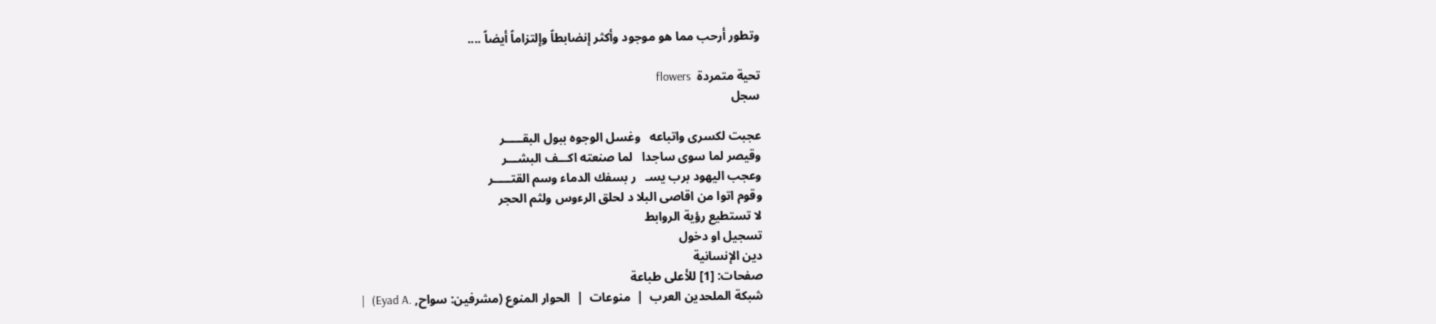وتطور أرحب مما هو موجود وأكثر إنضابطاً وإلتزاماً أيضاً ....

تحية متمردة  flowers
سجل

عجبت لكسرى واتباعه   وغسل الوجوه ببول البقـــــر
وقيصر لما سوى ساجدا   لما صنعته اكـــف البشـــر
وعجب اليهود برب يسـ   ر بسفك الدماء وسم القتـــــر
وقوم اتوا من اقاصى البلا د لحلق الرءوس ولثم الحجر
لا تستطيع رؤية الروابط
تسجيل او دخول
دين الإنسانية
صفحات: [1] للأعلى طباعة
شبكة الملحدين العرب  |  منوعات  |  الحوار المنوع (مشرفين: سواح, .Eyad A)  |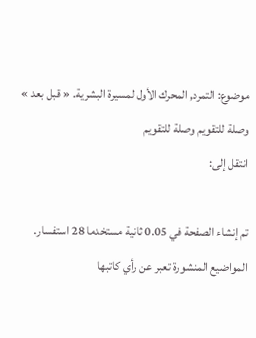موضوع: التمرد, المحرك الأول لمسيرة البشرية. « قبل بعد »
وصلة للتقويم وصلة للتقويم
انتقل إلى:

تم إنشاء الصفحة في 0.05 ثانية مستخدما 28 استفسار. المواضيع المنشورة تعبر عن رأي كاتبها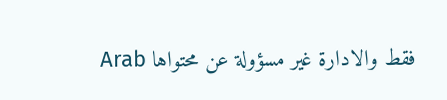فقط والادارة غير مسؤولة عن محتواها Arab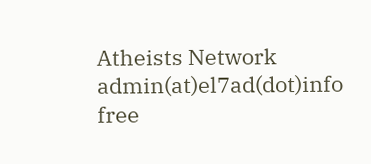Atheists Network admin(at)el7ad(dot)info
free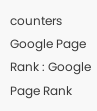counters Google Page Rank : Google Page Rank